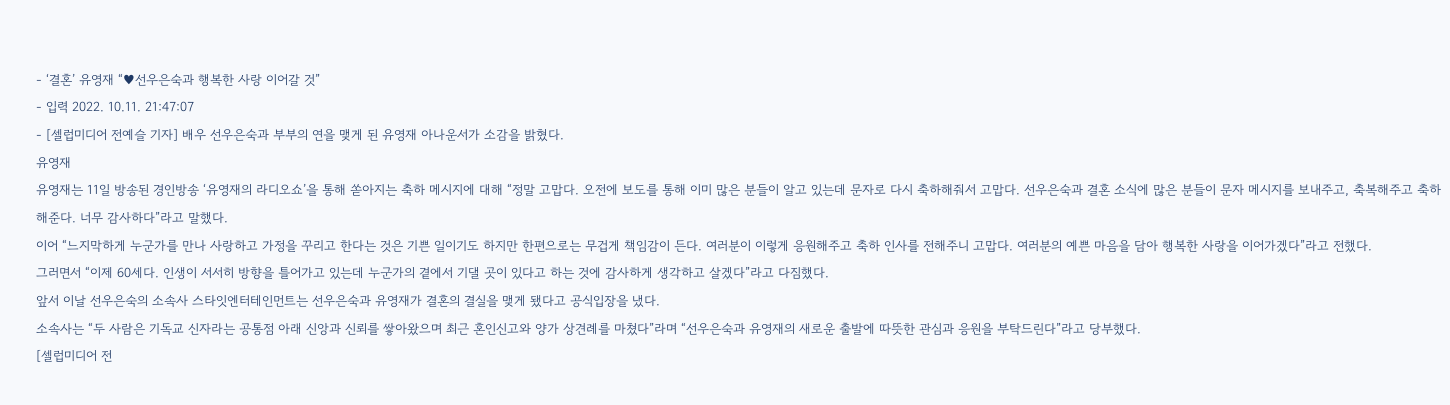- ‘결혼’ 유영재 “♥선우은숙과 행복한 사랑 이어갈 것”
- 입력 2022. 10.11. 21:47:07
- [셀럽미디어 전예슬 기자] 배우 선우은숙과 부부의 연을 맺게 된 유영재 아나운서가 소감을 밝혔다.
유영재
유영재는 11일 방송된 경인방송 ‘유영재의 라디오쇼’을 통해 쏟아지는 축하 메시지에 대해 “정말 고맙다. 오전에 보도를 통해 이미 많은 분들이 알고 있는데 문자로 다시 축하해줘서 고맙다. 선우은숙과 결혼 소식에 많은 분들이 문자 메시지를 보내주고, 축복해주고 축하해준다. 너무 감사하다”라고 말했다.
이어 “느지막하게 누군가를 만나 사랑하고 가정을 꾸리고 한다는 것은 기쁜 일이기도 하지만 한편으로는 무겁게 책임감이 든다. 여러분이 이렇게 응원해주고 축하 인사를 전해주니 고맙다. 여러분의 예쁜 마음을 담아 행복한 사랑을 이어가겠다”라고 전했다.
그러면서 “이제 60세다. 인생이 서서히 방향을 틀어가고 있는데 누군가의 곁에서 기댈 곳이 있다고 하는 것에 감사하게 생각하고 살겠다”라고 다짐했다.
앞서 이날 선우은숙의 소속사 스타잇엔터테인먼트는 선우은숙과 유영재가 결혼의 결실을 맺게 됐다고 공식입장을 냈다.
소속사는 “두 사람은 기독교 신자라는 공통점 아래 신앙과 신뢰를 쌓아왔으며 최근 혼인신고와 양가 상견례를 마쳤다”라며 “선우은숙과 유영재의 새로운 출발에 따뜻한 관심과 응원을 부탁드린다”라고 당부했다.
[셀럽미디어 전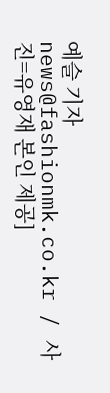예슬 기자 news@fashionmk.co.kr / 사진=유영재 본인 제공]